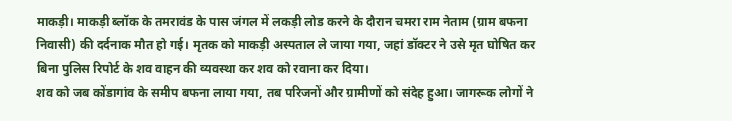माकड़ी। माकड़ी ब्लॉक के तमरावंड के पास जंगल में लकड़ी लोड करने के दौरान चमरा राम नेताम (ग्राम बफना निवासी) की दर्दनाक मौत हो गई। मृतक को माकड़ी अस्पताल ले जाया गया, जहां डॉक्टर ने उसे मृत घोषित कर बिना पुलिस रिपोर्ट के शव वाहन की व्यवस्था कर शव को रवाना कर दिया।
शव को जब कोंडागांव के समीप बफना लाया गया, तब परिजनों और ग्रामीणों को संदेह हुआ। जागरूक लोगों ने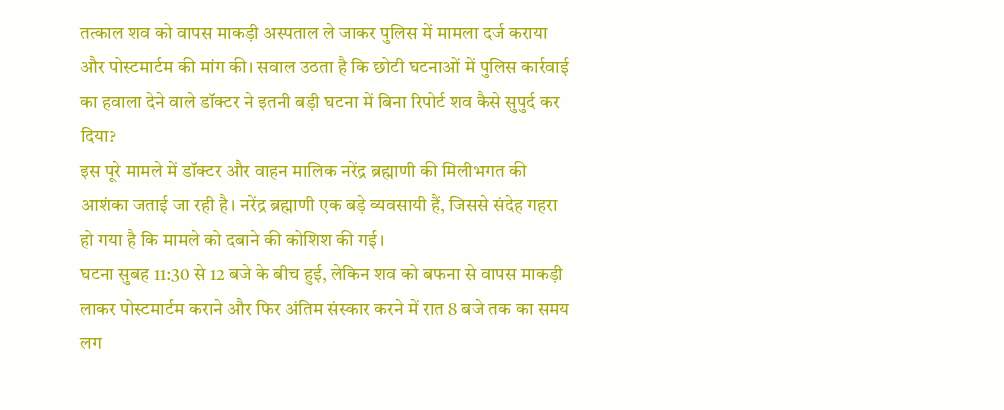तत्काल शव को वापस माकड़ी अस्पताल ले जाकर पुलिस में मामला दर्ज कराया और पोस्टमार्टम की मांग की। सवाल उठता है कि छोटी घटनाओं में पुलिस कार्रवाई का हवाला देने वाले डॉक्टर ने इतनी बड़ी घटना में बिना रिपोर्ट शव कैसे सुपुर्द कर दिया?
इस पूरे मामले में डॉक्टर और वाहन मालिक नरेंद्र ब्रह्माणी की मिलीभगत की आशंका जताई जा रही है। नरेंद्र ब्रह्माणी एक बड़े व्यवसायी हैं, जिससे संदेह गहरा हो गया है कि मामले को दबाने की कोशिश की गई।
घटना सुबह 11:30 से 12 बजे के बीच हुई, लेकिन शव को बफना से वापस माकड़ी लाकर पोस्टमार्टम कराने और फिर अंतिम संस्कार करने में रात 8 बजे तक का समय लग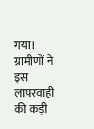गया। ग्रामीणों ने इस लापरवाही की कड़ी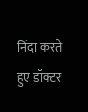निंदा करते हुए डॉक्टर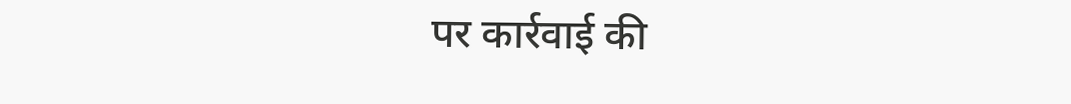पर कार्रवाई की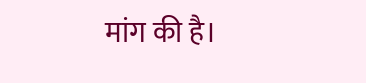मांग की है।